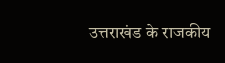उत्तराखंड के राजकीय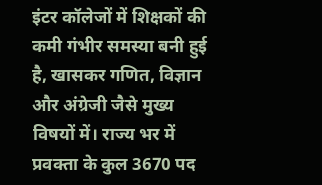इंटर कॉलेजों में शिक्षकों की कमी गंभीर समस्या बनी हुई है, खासकर गणित, विज्ञान और अंग्रेजी जैसे मुख्य विषयों में। राज्य भर में प्रवक्ता के कुल 3670 पद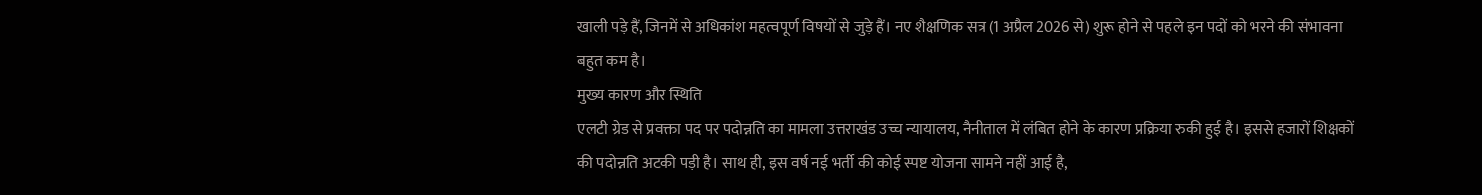खाली पड़े हैं, जिनमें से अधिकांश महत्वपूर्ण विषयों से जुड़े हैं। नए शैक्षणिक सत्र (1 अप्रैल 2026 से) शुरू होने से पहले इन पदों को भरने की संभावना बहुत कम है।
मुख्य कारण और स्थिति
एलटी ग्रेड से प्रवक्ता पद पर पदोन्नति का मामला उत्तराखंड उच्च न्यायालय, नैनीताल में लंबित होने के कारण प्रक्रिया रुकी हुई है। इससे हजारों शिक्षकों की पदोन्नति अटकी पड़ी है। साथ ही, इस वर्ष नई भर्ती की कोई स्पष्ट योजना सामने नहीं आई है,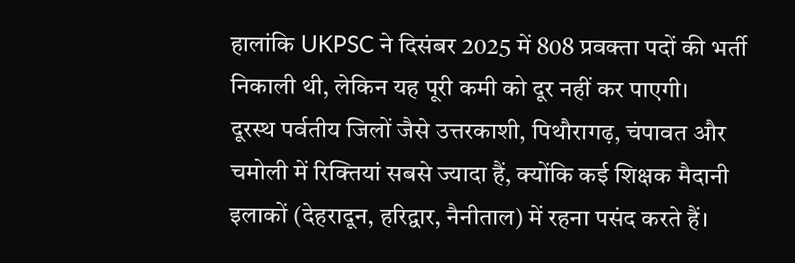हालांकि UKPSC ने दिसंबर 2025 में 808 प्रवक्ता पदों की भर्ती निकाली थी, लेकिन यह पूरी कमी को दूर नहीं कर पाएगी।
दूरस्थ पर्वतीय जिलों जैसे उत्तरकाशी, पिथौरागढ़, चंपावत और चमोली में रिक्तियां सबसे ज्यादा हैं, क्योंकि कई शिक्षक मैदानी इलाकों (देहरादून, हरिद्वार, नैनीताल) में रहना पसंद करते हैं।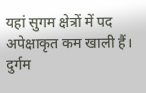यहां सुगम क्षेत्रों में पद अपेक्षाकृत कम खाली हैं। दुर्गम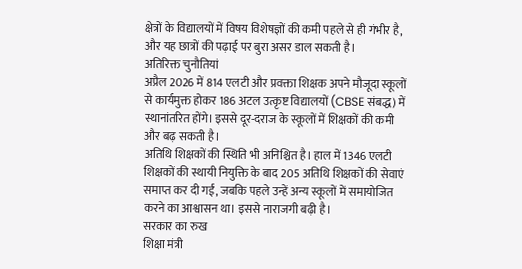क्षेत्रों के विद्यालयों में विषय विशेषज्ञों की कमी पहले से ही गंभीर है, और यह छात्रों की पढ़ाई पर बुरा असर डाल सकती है।
अतिरिक्त चुनौतियां
अप्रैल 2026 में 814 एलटी और प्रवक्ता शिक्षक अपने मौजूदा स्कूलों से कार्यमुक्त होकर 186 अटल उत्कृष्ट विद्यालयों (CBSE संबद्ध) में स्थानांतरित होंगे। इससे दूर-दराज के स्कूलों में शिक्षकों की कमी और बढ़ सकती है।
अतिथि शिक्षकों की स्थिति भी अनिश्चित है। हाल में 1346 एलटी शिक्षकों की स्थायी नियुक्ति के बाद 205 अतिथि शिक्षकों की सेवाएं समाप्त कर दी गईं, जबकि पहले उन्हें अन्य स्कूलों में समायोजित करने का आश्वासन था। इससे नाराजगी बढ़ी है।
सरकार का रुख
शिक्षा मंत्री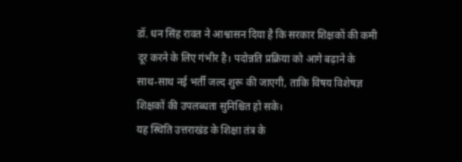डॉ. धन सिंह रावत ने आश्वासन दिया है कि सरकार शिक्षकों की कमी दूर करने के लिए गंभीर है। पदोन्नति प्रक्रिया को आगे बढ़ाने के साथ-साथ नई भर्ती जल्द शुरू की जाएगी, ताकि विषय विशेषज्ञ शिक्षकों की उपलब्धता सुनिश्चित हो सके।
यह स्थिति उत्तराखंड के शिक्षा तंत्र के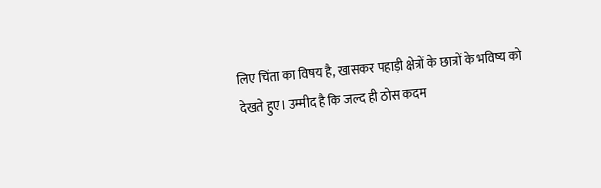लिए चिंता का विषय है, खासकर पहाड़ी क्षेत्रों के छात्रों के भविष्य को देखते हुए। उम्मीद है कि जल्द ही ठोस कदम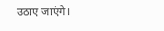उठाए जाएंगे।